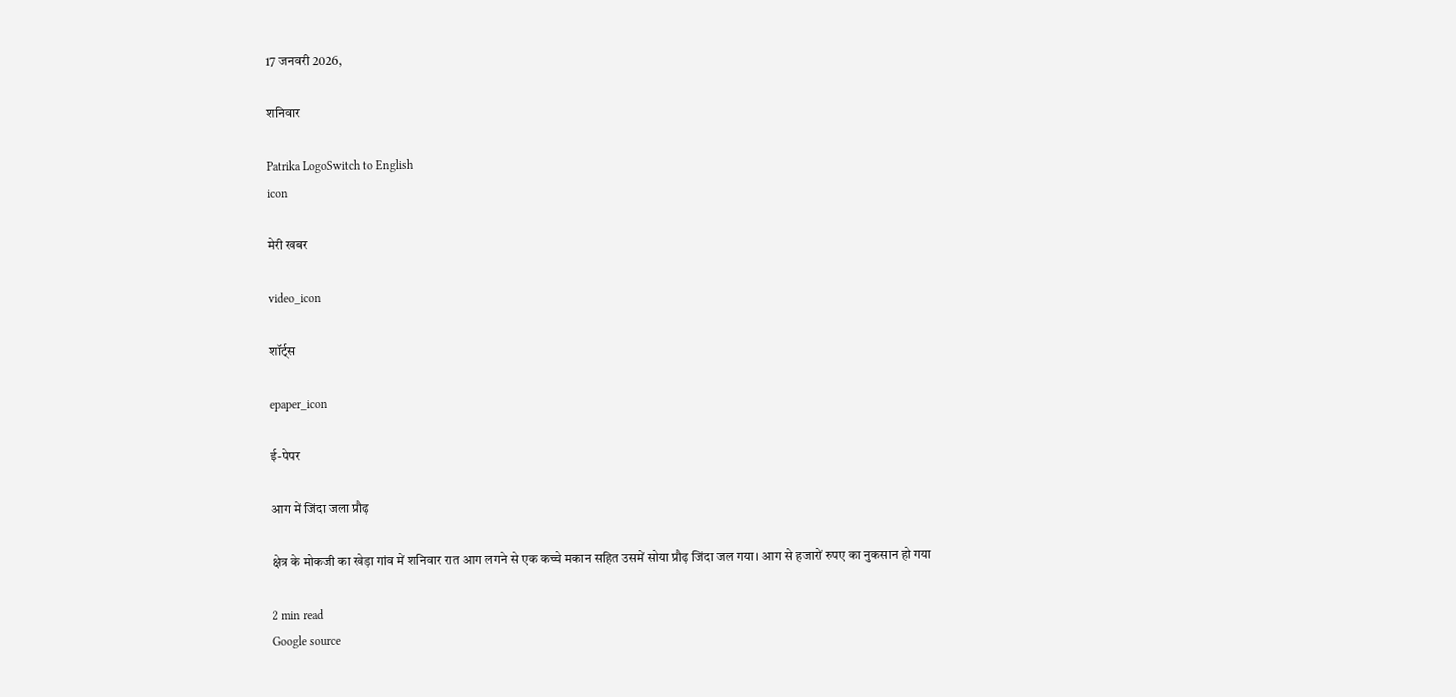17 जनवरी 2026,

शनिवार

Patrika LogoSwitch to English
icon

मेरी खबर

video_icon

शॉर्ट्स

epaper_icon

ई-पेपर

आग में जिंदा जला प्रौढ़

क्षेत्र के मोकजी का खेड़ा गांव में शनिवार रात आग लगने से एक कच्चे मकान सहित उसमें सोया प्रौढ़ जिंदा जल गया। आग से हजारों रुपए का नुकसान हो गया

2 min read
Google source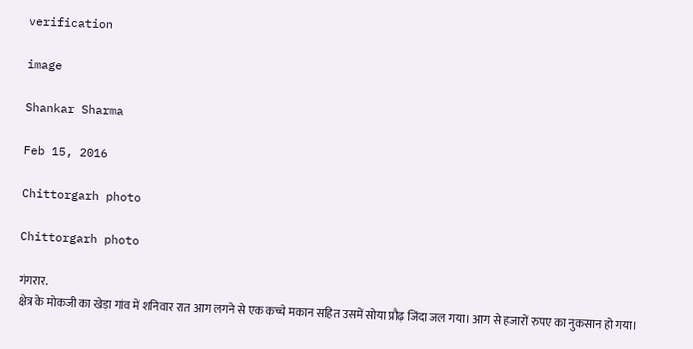verification

image

Shankar Sharma

Feb 15, 2016

Chittorgarh photo

Chittorgarh photo

गंगरार.
क्षेत्र के मोकजी का खेड़ा गांव में शनिवार रात आग लगने से एक कच्चे मकान सहित उसमें सोया प्रौढ़ जिंदा जल गया। आग से हजारों रुपए का नुकसान हो गया।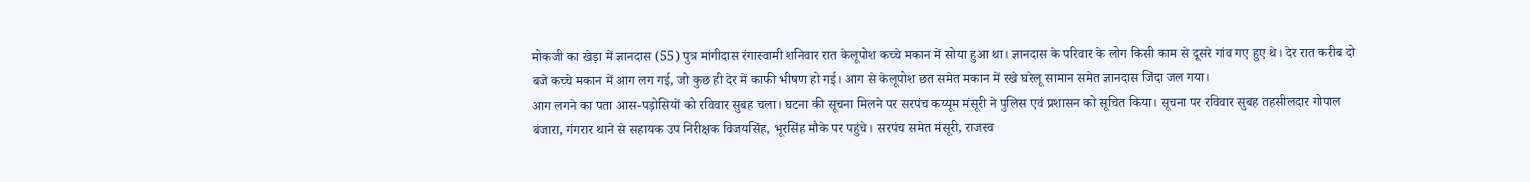मोकजी का खेड़ा में ज्ञानदास (55) पुत्र मांगीदास रंगास्वामी शनिवार रात केलूपोश कच्चे मकान में सोया हुआ था। ज्ञानदास के परिवार के लोग किसी काम से दूसरे गांव गए हुए थे। देर रात करीब दो बजे कच्चे मकान में आग लग गई, जो कुछ ही देर में काफी भीषण हो गई। आग से केलूपोश छत समेत मकान में रखे घरेलू सामान समेत ज्ञानदास जिंदा जल गया।
आग लगने का पता आस-पड़ोसियों को रविवार सुबह चला। घटना की सूचना मिलने पर सरपंच कय्यूम मंसूरी ने पुलिस एवं प्रशासन को सूचित किया। सूचना पर रविवार सुबह तहसीलदार गोपाल बंजारा, गंगरार थाने से सहायक उप निरीक्षक विजयसिंह, भूरसिंह मौके पर पहुंचे। सरपंच समेत मंसूरी, राजस्व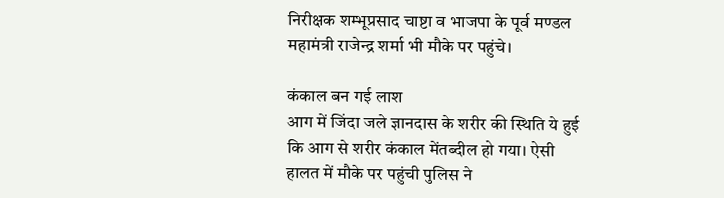निरीक्षक शम्भूप्रसाद चाष्टा व भाजपा के पूर्व मण्डल महामंत्री राजेन्द्र शर्मा भी मौके पर पहुंचे।

कंकाल बन गई लाश
आग में जिंदा जले ज्ञानदास के शरीर की स्थिति ये हुई कि आग से शरीर कंकाल मेंतब्दील हो गया। ऐसी हालत में मौके पर पहुंची पुलिस ने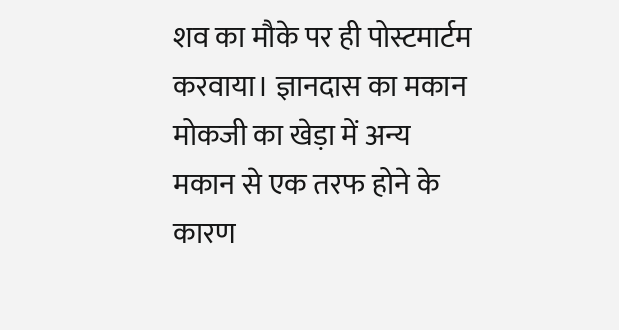शव का मौके पर ही पोस्टमार्टम करवाया। ज्ञानदास का मकान मोकजी का खेड़ा में अन्य मकान से एक तरफ होने के कारण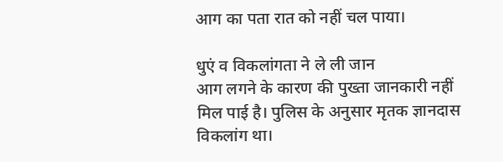आग का पता रात को नहीं चल पाया।

धुएं व विकलांगता ने ले ली जान
आग लगने के कारण की पुख्ता जानकारी नहीं मिल पाई है। पुलिस के अनुसार मृतक ज्ञानदास विकलांग था।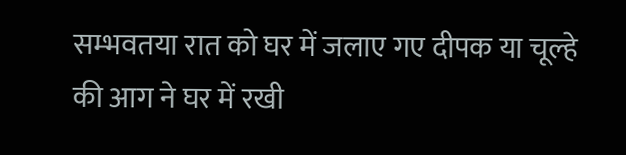सम्भवतया रात को घर में जलाए गए दीपक या चूल्हे की आग ने घर में रखी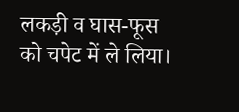लकड़ी व घास-फूस को चपेट में ले लिया।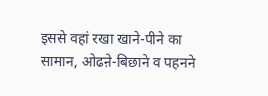इससे वहां रखा खाने-पीने का सामान, ओढऩे-बिछाने व पहनने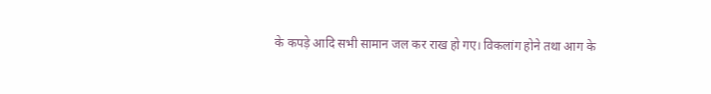के कपड़े आदि सभी सामान जल कर राख हो गए। विकलांग होने तथा आग के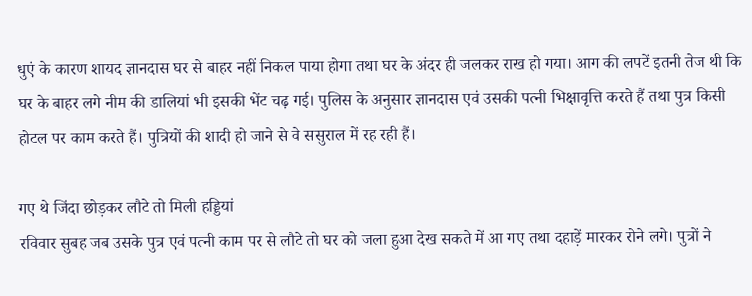धुएं के कारण शायद ज्ञानदास घर से बाहर नहीं निकल पाया होगा तथा घर के अंदर ही जलकर राख हो गया। आग की लपटें इतनी तेज थी कि घर के बाहर लगे नीम की डालियां भी इसकी भेंट चढ़ गई। पुलिस के अनुसार ज्ञानदास एवं उसकी पत्नी भिक्षावृत्ति करते हैं तथा पुत्र किसी होटल पर काम करते हैं। पुत्रियों की शादी हो जाने से वे ससुराल में रह रही हैं।

गए थे जिंदा छोड़कर लौटे तो मिली हड्डियां
रविवार सुबह जब उसके पुत्र एवं पत्नी काम पर से लौटे तो घर को जला हुआ देख सकते में आ गए तथा दहाड़ें मारकर रोने लगे। पुत्रों ने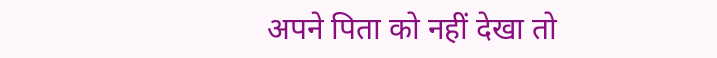अपने पिता को नहीं देखा तो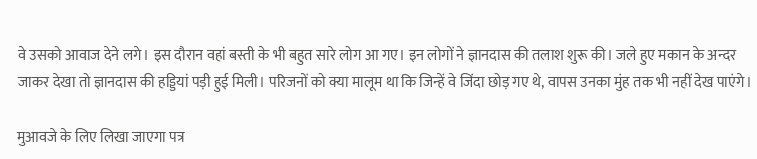वे उसको आवाज देने लगे। इस दौरान वहां बस्ती के भी बहुत सारे लोग आ गए। इन लोगों ने ज्ञानदास की तलाश शुरू की। जले हुए मकान के अन्दर जाकर देखा तो ज्ञानदास की हड्डियां पड़ी हुई मिली। परिजनों को क्या मालूम था कि जिन्हें वे जिंदा छोड़ गए थे, वापस उनका मुंह तक भी नहीं देख पाएंगे।

मुआवजे के लिए लिखा जाएगा पत्र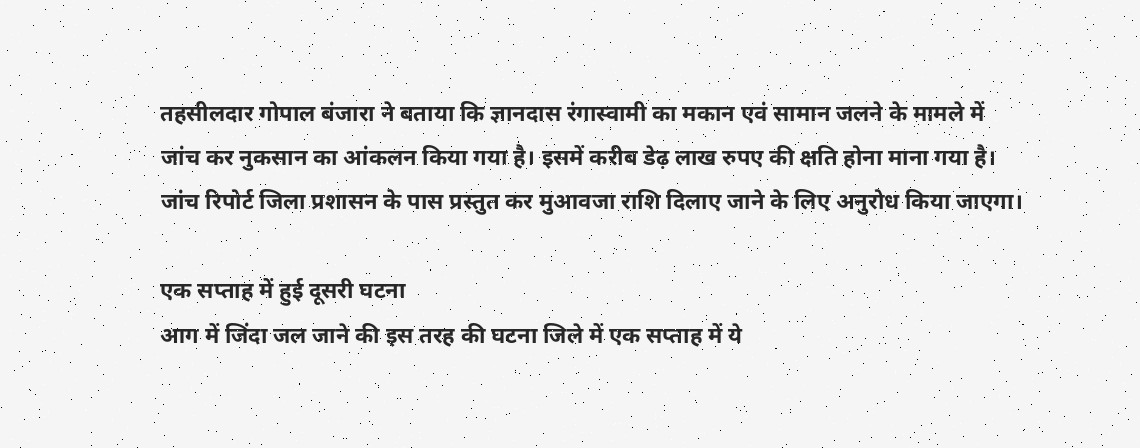तहसीलदार गोपाल बंजारा ने बताया कि ज्ञानदास रंगास्वामी का मकान एवं सामान जलने के मामले में जांच कर नुकसान का आंकलन किया गया है। इसमें करीब डेढ़ लाख रुपए की क्षति होना माना गया है। जांच रिपोर्ट जिला प्रशासन के पास प्रस्तुत कर मुआवजा राशि दिलाए जाने के लिए अनुरोध किया जाएगा।

एक सप्ताह में हुई दूसरी घटना
आग में जिंदा जल जाने की इस तरह की घटना जिले में एक सप्ताह में ये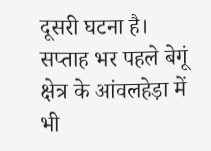दूसरी घटना है। सप्ताह भर पहले बेगूं क्षेत्र के आंवलहेड़ा में भी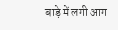बाड़े में लगी आग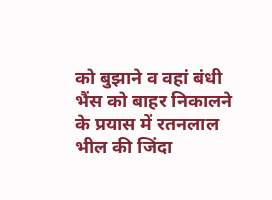को बुझाने व वहां बंधी भैंस को बाहर निकालने के प्रयास में रतनलाल भील की जिंदा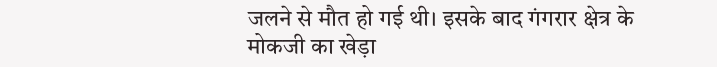जलने से मौत हो गई थी। इसके बाद गंगरार क्षेत्र के मोकजी का खेड़ा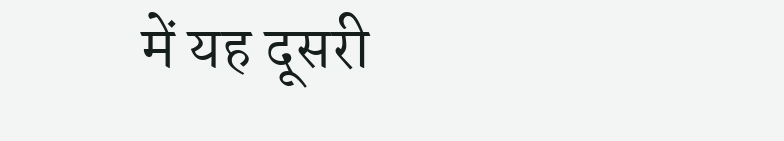में यह दूसरी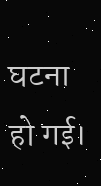घटना हो गई।